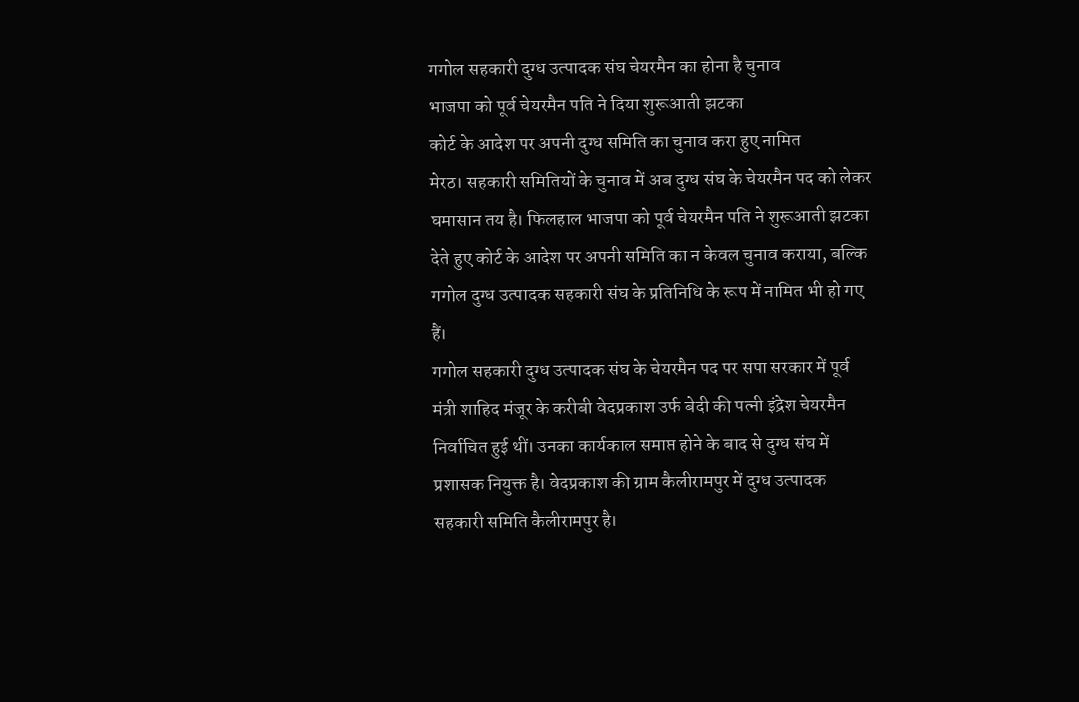गगोल सहकारी दुग्ध उत्पादक संघ चेयरमैन का होना है चुनाव
भाजपा को पूर्व चेयरमैन पति ने दिया शुरूआती झटका
कोर्ट के आदेश पर अपनी दुग्ध समिति का चुनाव करा हुए नामित
मेरठ। सहकारी समितियों के चुनाव में अब दुग्ध संघ के चेयरमैन पद को लेकर घमासान तय है। फिलहाल भाजपा को पूर्व चेयरमैन पति ने शुरूआती झटका देते हुए कोर्ट के आदेश पर अपनी समिति का न केवल चुनाव कराया, बल्कि गगोल दुग्ध उत्पादक सहकारी संघ के प्रतिनिधि के रूप में नामित भी हो गए हैं।
गगोल सहकारी दुग्ध उत्पादक संघ के चेयरमैन पद पर सपा सरकार में पूर्व मंत्री शाहिद मंजूर के करीबी वेदप्रकाश उर्फ बेदी की पत्नी इंद्रेश चेयरमैन निर्वाचित हुई थीं। उनका कार्यकाल समाप्त होने के बाद से दुग्ध संघ में प्रशासक नियुक्त है। वेदप्रकाश की ग्राम कैलीरामपुर में दुग्ध उत्पादक सहकारी समिति कैलीरामपुर है।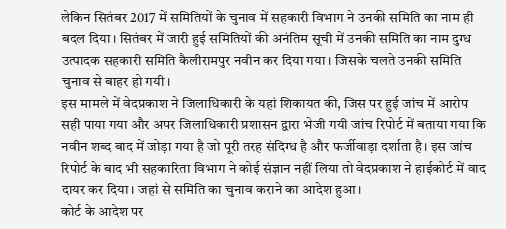लेकिन सितंबर 2017 में समितियों के चुनाव में सहकारी विभाग ने उनकी समिति का नाम ही बदल दिया। सितंबर में जारी हुई समितियों की अनंतिम सूची में उनकी समिति का नाम दुग्ध उत्पादक सहकारी समिति कैलीरामपुर नवीन कर दिया गया। जिसके चलते उनकी समिति चुनाव से बाहर हो गयी।
इस मामले में वेदप्रकाश ने जिलाधिकारी के यहां शिकायत की, जिस पर हुई जांच में आरोप सही पाया गया और अपर जिलाधिकारी प्रशासन द्वारा भेजी गयी जांच रिपोर्ट में बताया गया कि नवीन शब्द बाद में जोड़ा गया है जो पूरी तरह संदिग्ध है और फर्जीवाड़ा दर्शाता है। इस जांच रिपोर्ट के बाद भी सहकारिता विभाग ने कोई संज्ञान नहीं लिया तो वेदप्रकाश ने हाईकोर्ट में वाद दायर कर दिया। जहां से समिति का चुनाव कराने का आदेश हुआ।
कोर्ट के आदेश पर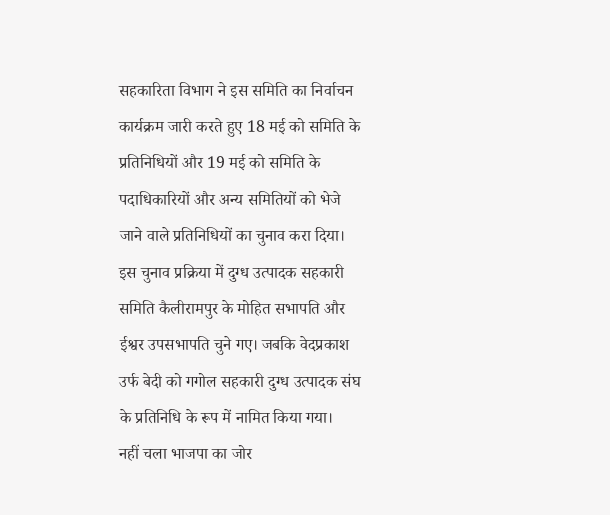सहकारिता विभाग ने इस समिति का निर्वाचन कार्यक्रम जारी करते हुए 18 मई को समिति के प्रतिनिधियों और 19 मई को समिति के पदाधिकारियों और अन्य समितियों को भेजे जाने वाले प्रतिनिधियों का चुनाव करा दिया। इस चुनाव प्रक्रिया में दुग्ध उत्पादक सहकारी समिति कैलीरामपुर के मोहित सभापति और ईश्वर उपसभापति चुने गए। जबकि वेदप्रकाश उर्फ बेदी को गगोल सहकारी दुग्ध उत्पादक संघ के प्रतिनिधि के रूप में नामित किया गया।
नहीं चला भाजपा का जोर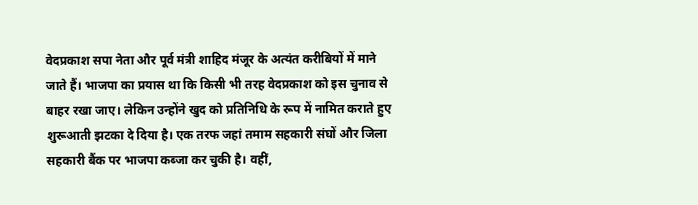वेदप्रकाश सपा नेता और पूर्व मंत्री शाहिद मंजूर के अत्यंत करीबियों में माने जाते हैं। भाजपा का प्रयास था कि किसी भी तरह वेदप्रकाश को इस चुनाव से बाहर रखा जाए। लेकिन उन्होंने खुद को प्रतिनिधि के रूप में नामित कराते हुए शुरूआती झटका दे दिया है। एक तरफ जहां तमाम सहकारी संघों और जिला सहकारी बैंक पर भाजपा कब्जा कर चुकी है। वहीं,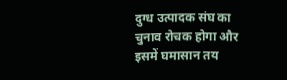दुग्ध उत्पादक संघ का चुनाव रोचक होगा और इसमें घमासान तय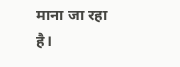माना जा रहा है।